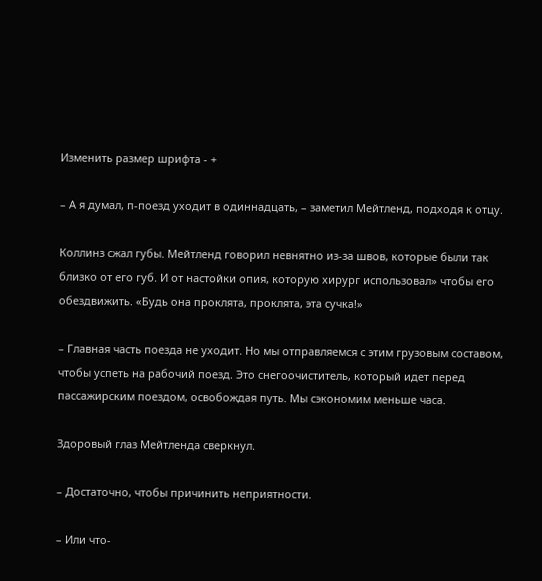Изменить размер шрифта - +

– А я думал, п-поезд уходит в одиннадцать, – заметил Мейтленд, подходя к отцу.

Коллинз сжал губы. Мейтленд говорил невнятно из-за швов, которые были так близко от его губ. И от настойки опия, которую хирург использовал» чтобы его обездвижить. «Будь она проклята, проклята, эта сучка!»

– Главная часть поезда не уходит. Но мы отправляемся с этим грузовым составом, чтобы успеть на рабочий поезд. Это снегоочиститель, который идет перед пассажирским поездом, освобождая путь. Мы сэкономим меньше часа.

Здоровый глаз Мейтленда сверкнул.

– Достаточно, чтобы причинить неприятности.

– Или что-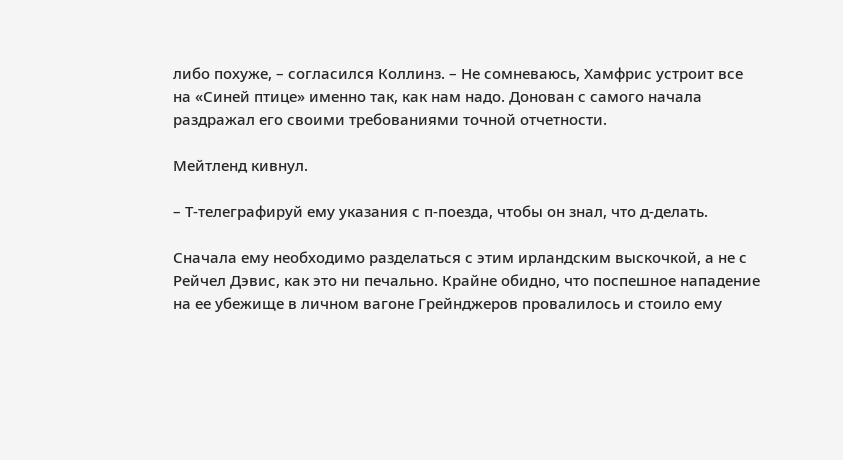либо похуже, – согласился Коллинз. – Не сомневаюсь, Хамфрис устроит все на «Синей птице» именно так, как нам надо. Донован с самого начала раздражал его своими требованиями точной отчетности.

Мейтленд кивнул.

– Т-телеграфируй ему указания с п-поезда, чтобы он знал, что д-делать.

Сначала ему необходимо разделаться с этим ирландским выскочкой, а не с Рейчел Дэвис, как это ни печально. Крайне обидно, что поспешное нападение на ее убежище в личном вагоне Грейнджеров провалилось и стоило ему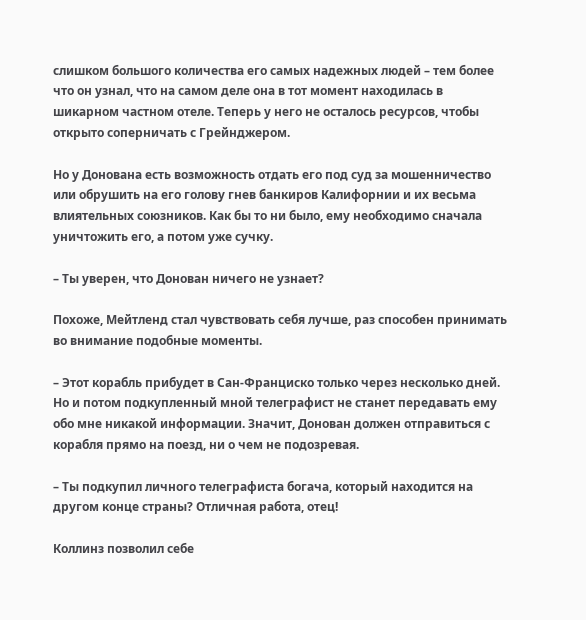слишком большого количества его самых надежных людей – тем более что он узнал, что на самом деле она в тот момент находилась в шикарном частном отеле. Теперь у него не осталось ресурсов, чтобы открыто соперничать с Грейнджером.

Но у Донована есть возможность отдать его под суд за мошенничество или обрушить на его голову гнев банкиров Калифорнии и их весьма влиятельных союзников. Как бы то ни было, ему необходимо сначала уничтожить его, а потом уже сучку.

– Ты уверен, что Донован ничего не узнает?

Похоже, Мейтленд стал чувствовать себя лучше, раз способен принимать во внимание подобные моменты.

– Этот корабль прибудет в Сан-Франциско только через несколько дней. Но и потом подкупленный мной телеграфист не станет передавать ему обо мне никакой информации. Значит, Донован должен отправиться с корабля прямо на поезд, ни о чем не подозревая.

– Ты подкупил личного телеграфиста богача, который находится на другом конце страны? Отличная работа, отец!

Коллинз позволил себе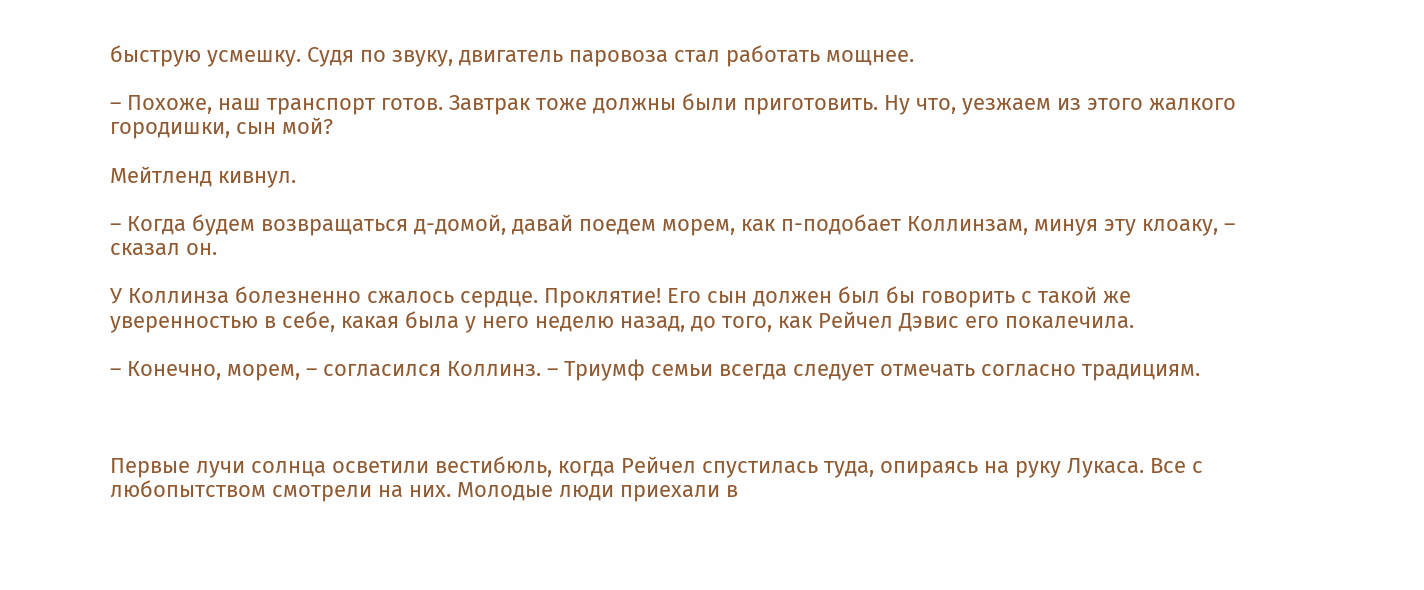быструю усмешку. Судя по звуку, двигатель паровоза стал работать мощнее.

– Похоже, наш транспорт готов. Завтрак тоже должны были приготовить. Ну что, уезжаем из этого жалкого городишки, сын мой?

Мейтленд кивнул.

– Когда будем возвращаться д-домой, давай поедем морем, как п-подобает Коллинзам, минуя эту клоаку, – сказал он.

У Коллинза болезненно сжалось сердце. Проклятие! Его сын должен был бы говорить с такой же уверенностью в себе, какая была у него неделю назад, до того, как Рейчел Дэвис его покалечила.

– Конечно, морем, – согласился Коллинз. – Триумф семьи всегда следует отмечать согласно традициям.



Первые лучи солнца осветили вестибюль, когда Рейчел спустилась туда, опираясь на руку Лукаса. Все с любопытством смотрели на них. Молодые люди приехали в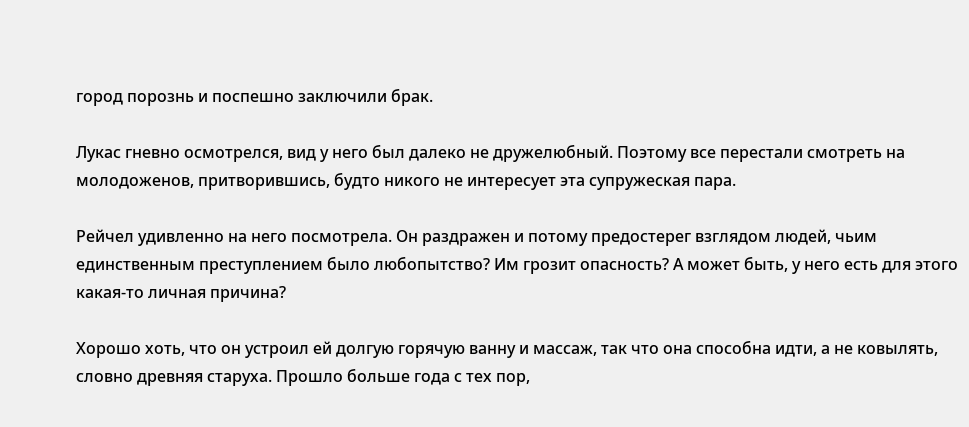город порознь и поспешно заключили брак.

Лукас гневно осмотрелся, вид у него был далеко не дружелюбный. Поэтому все перестали смотреть на молодоженов, притворившись, будто никого не интересует эта супружеская пара.

Рейчел удивленно на него посмотрела. Он раздражен и потому предостерег взглядом людей, чьим единственным преступлением было любопытство? Им грозит опасность? А может быть, у него есть для этого какая-то личная причина?

Хорошо хоть, что он устроил ей долгую горячую ванну и массаж, так что она способна идти, а не ковылять, словно древняя старуха. Прошло больше года с тех пор,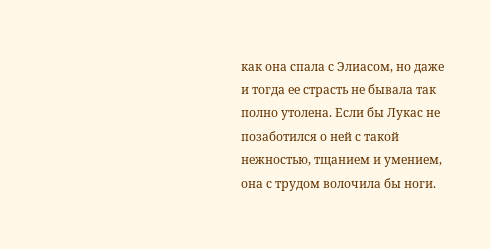как она спала с Элиасом, но даже и тогда ее страсть не бывала так полно утолена. Если бы Лукас не позаботился о ней с такой нежностью, тщанием и умением, она с трудом волочила бы ноги.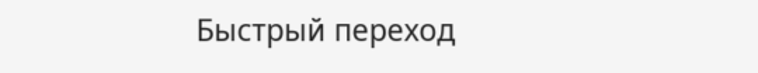Быстрый переход